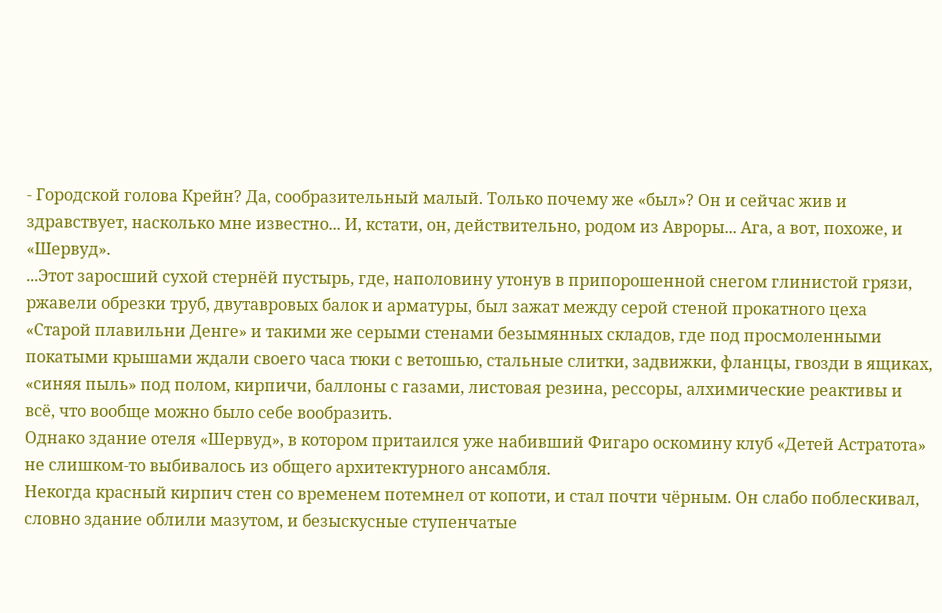- Городской голова Крейн? Да, сообразительный малый. Только почему же «был»? Он и сейчас жив и здравствует, насколько мне известно... И, кстати, он, действительно, родом из Авроры... Ага, а вот, похоже, и «Шервуд».
...Этот заросший сухой стернёй пустырь, где, наполовину утонув в припорошенной снегом глинистой грязи, ржавели обрезки труб, двутавровых балок и арматуры, был зажат между серой стеной прокатного цеха «Старой плавильни Денге» и такими же серыми стенами безымянных складов, где под просмоленными покатыми крышами ждали своего часа тюки с ветошью, стальные слитки, задвижки, фланцы, гвозди в ящиках, «синяя пыль» под полом, кирпичи, баллоны с газами, листовая резина, рессоры, алхимические реактивы и всё, что вообще можно было себе вообразить.
Однако здание отеля «Шервуд», в котором притаился уже набивший Фигаро оскомину клуб «Детей Астратота» не слишком-то выбивалось из общего архитектурного ансамбля.
Некогда красный кирпич стен со временем потемнел от копоти, и стал почти чёрным. Он слабо поблескивал, словно здание облили мазутом, и безыскусные ступенчатые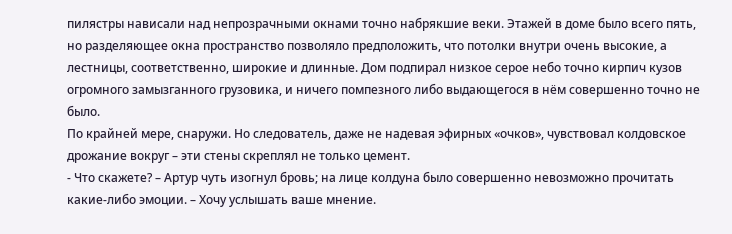пилястры нависали над непрозрачными окнами точно набрякшие веки. Этажей в доме было всего пять, но разделяющее окна пространство позволяло предположить, что потолки внутри очень высокие, а лестницы, соответственно, широкие и длинные. Дом подпирал низкое серое небо точно кирпич кузов огромного замызганного грузовика, и ничего помпезного либо выдающегося в нём совершенно точно не было.
По крайней мере, снаружи. Но следователь, даже не надевая эфирных «очков», чувствовал колдовское дрожание вокруг – эти стены скреплял не только цемент.
- Что скажете? – Артур чуть изогнул бровь; на лице колдуна было совершенно невозможно прочитать какие-либо эмоции. – Хочу услышать ваше мнение.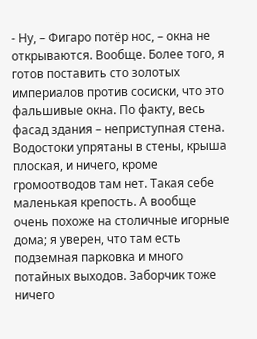- Ну, – Фигаро потёр нос, – окна не открываются. Вообще. Более того, я готов поставить сто золотых империалов против сосиски, что это фальшивые окна. По факту, весь фасад здания – неприступная стена. Водостоки упрятаны в стены, крыша плоская, и ничего, кроме громоотводов там нет. Такая себе маленькая крепость. А вообще очень похоже на столичные игорные дома; я уверен, что там есть подземная парковка и много потайных выходов. Заборчик тоже ничего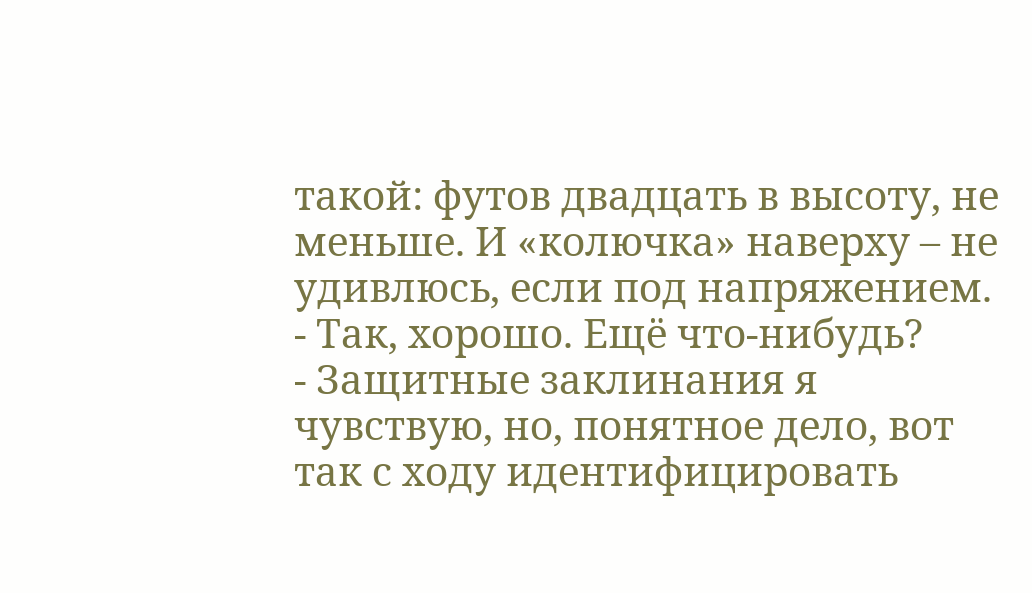такой: футов двадцать в высоту, не меньше. И «колючка» наверху – не удивлюсь, если под напряжением.
- Так, хорошо. Ещё что-нибудь?
- Защитные заклинания я чувствую, но, понятное дело, вот так с ходу идентифицировать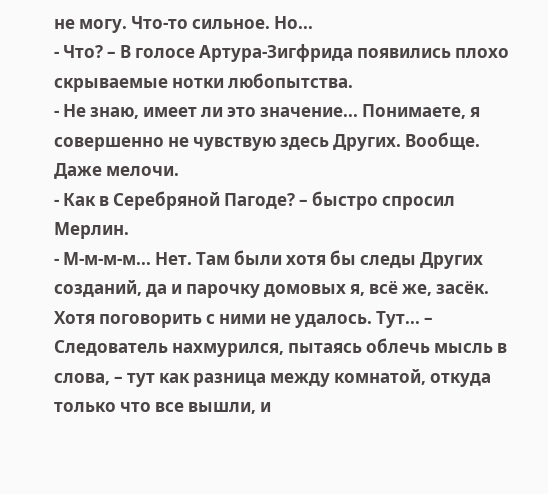не могу. Что-то сильное. Но...
- Что? – В голосе Артура-Зигфрида появились плохо скрываемые нотки любопытства.
- Не знаю, имеет ли это значение... Понимаете, я совершенно не чувствую здесь Других. Вообще. Даже мелочи.
- Как в Серебряной Пагоде? – быстро спросил Мерлин.
- М-м-м-м... Нет. Там были хотя бы следы Других созданий, да и парочку домовых я, всё же, засёк. Хотя поговорить с ними не удалось. Тут... – Следователь нахмурился, пытаясь облечь мысль в слова, – тут как разница между комнатой, откуда только что все вышли, и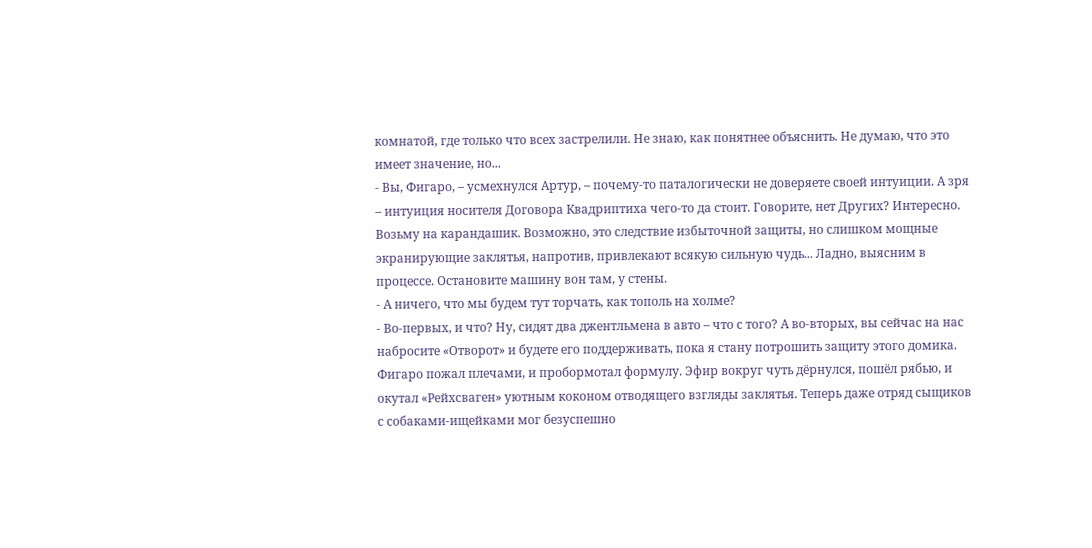комнатой, где только что всех застрелили. Не знаю, как понятнее объяснить. Не думаю, что это имеет значение, но...
- Вы, Фигаро, – усмехнулся Артур, – почему-то паталогически не доверяете своей интуиции. А зря – интуиция носителя Договора Квадриптиха чего-то да стоит. Говорите, нет Других? Интересно. Возьму на карандашик. Возможно, это следствие избыточной защиты, но слишком мощные экранирующие заклятья, напротив, привлекают всякую сильную чудь... Ладно, выясним в процессе. Остановите машину вон там, у стены.
- А ничего, что мы будем тут торчать, как тополь на холме?
- Во-первых, и что? Ну, сидят два джентльмена в авто – что с того? А во-вторых, вы сейчас на нас набросите «Отворот» и будете его поддерживать, пока я стану потрошить защиту этого домика.
Фигаро пожал плечами, и пробормотал формулу. Эфир вокруг чуть дёрнулся, пошёл рябью, и окутал «Рейхсваген» уютным коконом отводящего взгляды заклятья. Теперь даже отряд сыщиков с собаками-ищейками мог безуспешно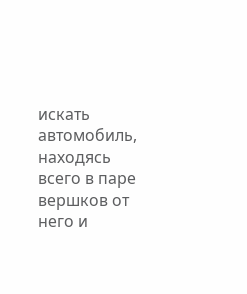искать автомобиль, находясь всего в паре вершков от него и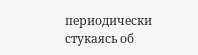периодически стукаясь об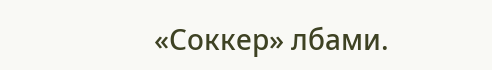«Соккер» лбами.